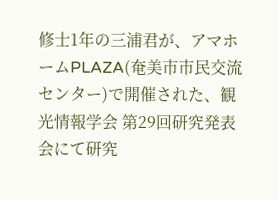修士1年の三浦君が、アマホームPLAZA(奄美市市民交流センター)で開催された、観光情報学会 第29回研究発表会にて研究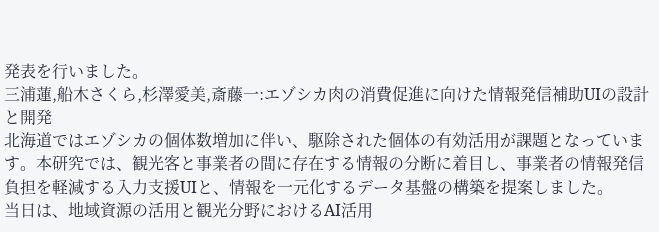発表を行いました。
三浦蓮,船木さくら,杉澤愛美,斎藤一:エゾシカ肉の消費促進に向けた情報発信補助UIの設計と開発
北海道ではエゾシカの個体数増加に伴い、駆除された個体の有効活用が課題となっています。本研究では、観光客と事業者の間に存在する情報の分断に着目し、事業者の情報発信負担を軽減する入力支援UIと、情報を一元化するデータ基盤の構築を提案しました。
当日は、地域資源の活用と観光分野におけるAI活用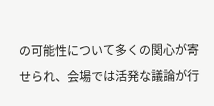の可能性について多くの関心が寄せられ、会場では活発な議論が行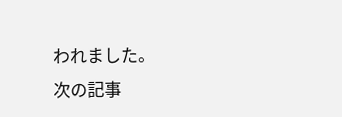われました。
次の記事